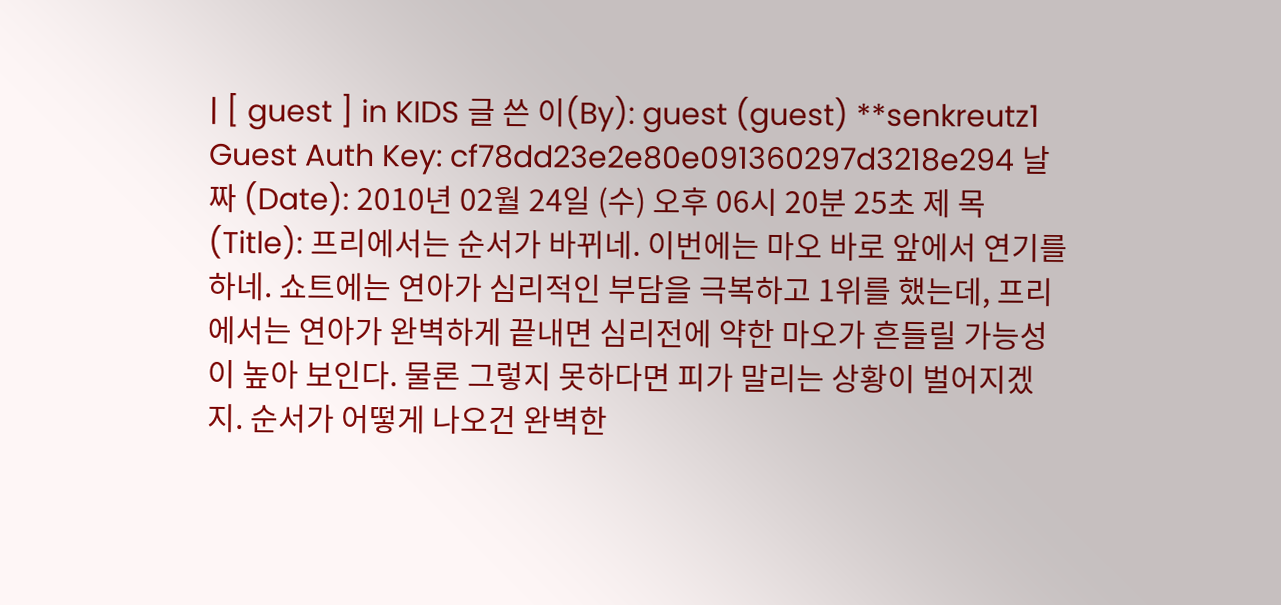| [ guest ] in KIDS 글 쓴 이(By): guest (guest) **senkreutz1 Guest Auth Key: cf78dd23e2e80e091360297d3218e294 날 짜 (Date): 2010년 02월 24일 (수) 오후 06시 20분 25초 제 목(Title): 프리에서는 순서가 바뀌네. 이번에는 마오 바로 앞에서 연기를 하네. 쇼트에는 연아가 심리적인 부담을 극복하고 1위를 했는데, 프리에서는 연아가 완벽하게 끝내면 심리전에 약한 마오가 흔들릴 가능성이 높아 보인다. 물론 그렇지 못하다면 피가 말리는 상황이 벌어지겠지. 순서가 어떻게 나오건 완벽한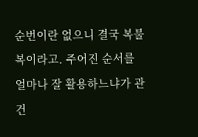순번이란 없으니 결국 복불복이라고. 주어진 순서를 얼마나 잘 활용하느냐가 관건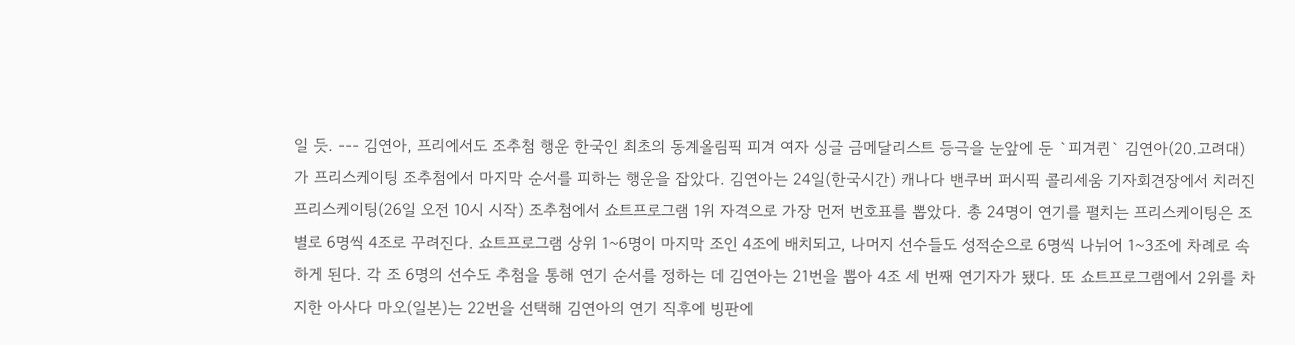일 듯. --- 김연아, 프리에서도 조추첨 행운 한국인 최초의 동계올림픽 피겨 여자 싱글 금메달리스트 등극을 눈앞에 둔 `피겨퀸` 김연아(20.고려대)가 프리스케이팅 조추첨에서 마지막 순서를 피하는 행운을 잡았다. 김연아는 24일(한국시간) 캐나다 밴쿠버 퍼시픽 콜리세움 기자회견장에서 치러진 프리스케이팅(26일 오전 10시 시작) 조추첨에서 쇼트프로그램 1위 자격으로 가장 먼저 번호표를 뽑았다. 총 24명이 연기를 펼치는 프리스케이팅은 조별로 6명씩 4조로 꾸려진다. 쇼트프로그램 상위 1~6명이 마지막 조인 4조에 배치되고, 나머지 선수들도 성적순으로 6명씩 나뉘어 1~3조에 차례로 속하게 된다. 각 조 6명의 선수도 추첨을 통해 연기 순서를 정하는 데 김연아는 21번을 뽑아 4조 세 번째 연기자가 됐다. 또 쇼트프로그램에서 2위를 차지한 아사다 마오(일본)는 22번을 선택해 김연아의 연기 직후에 빙판에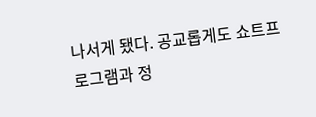나서게 됐다. 공교롭게도 쇼트프로그램과 정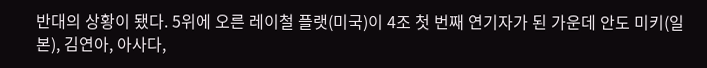반대의 상황이 됐다. 5위에 오른 레이철 플랫(미국)이 4조 첫 번째 연기자가 된 가운데 안도 미키(일본), 김연아, 아사다,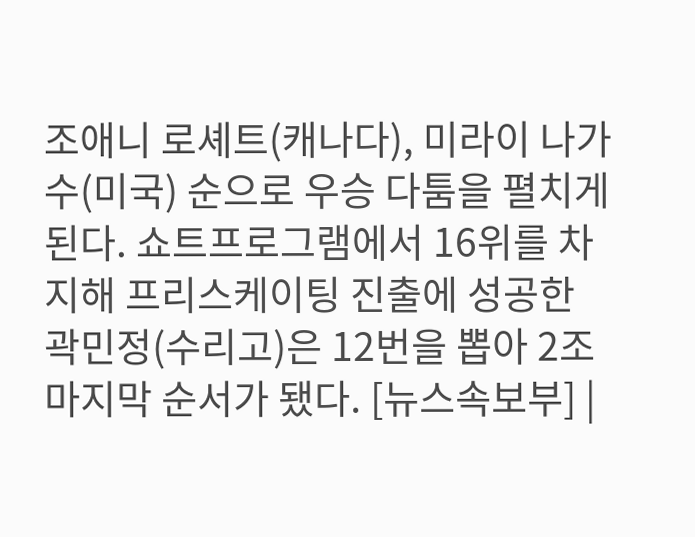조애니 로셰트(캐나다), 미라이 나가수(미국) 순으로 우승 다툼을 펼치게 된다. 쇼트프로그램에서 16위를 차지해 프리스케이팅 진출에 성공한 곽민정(수리고)은 12번을 뽑아 2조 마지막 순서가 됐다. [뉴스속보부] |